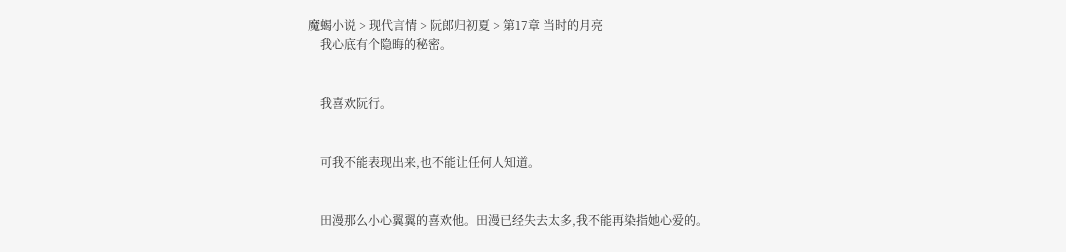魔蝎小说 > 现代言情 > 阮郎归初夏 > 第17章 当时的月亮
    我心底有个隐晦的秘密。


    我喜欢阮行。


    可我不能表现出来,也不能让任何人知道。


    田漫那么小心翼翼的喜欢他。田漫已经失去太多,我不能再染指她心爱的。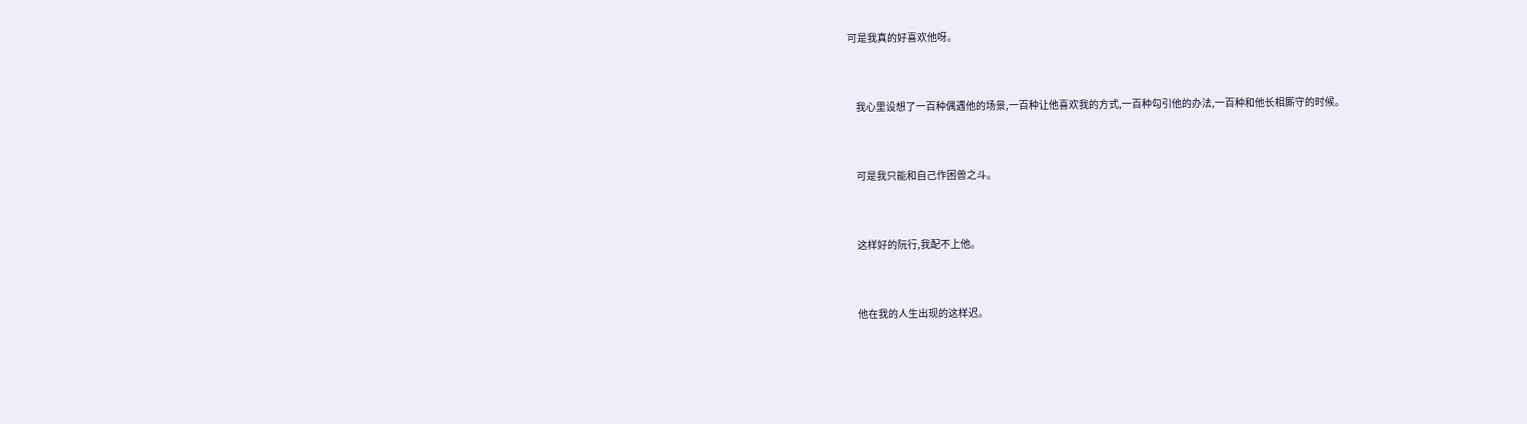可是我真的好喜欢他呀。


    我心里设想了一百种偶遇他的场景,一百种让他喜欢我的方式,一百种勾引他的办法,一百种和他长相厮守的时候。


    可是我只能和自己作困兽之斗。


    这样好的阮行,我配不上他。


    他在我的人生出现的这样迟。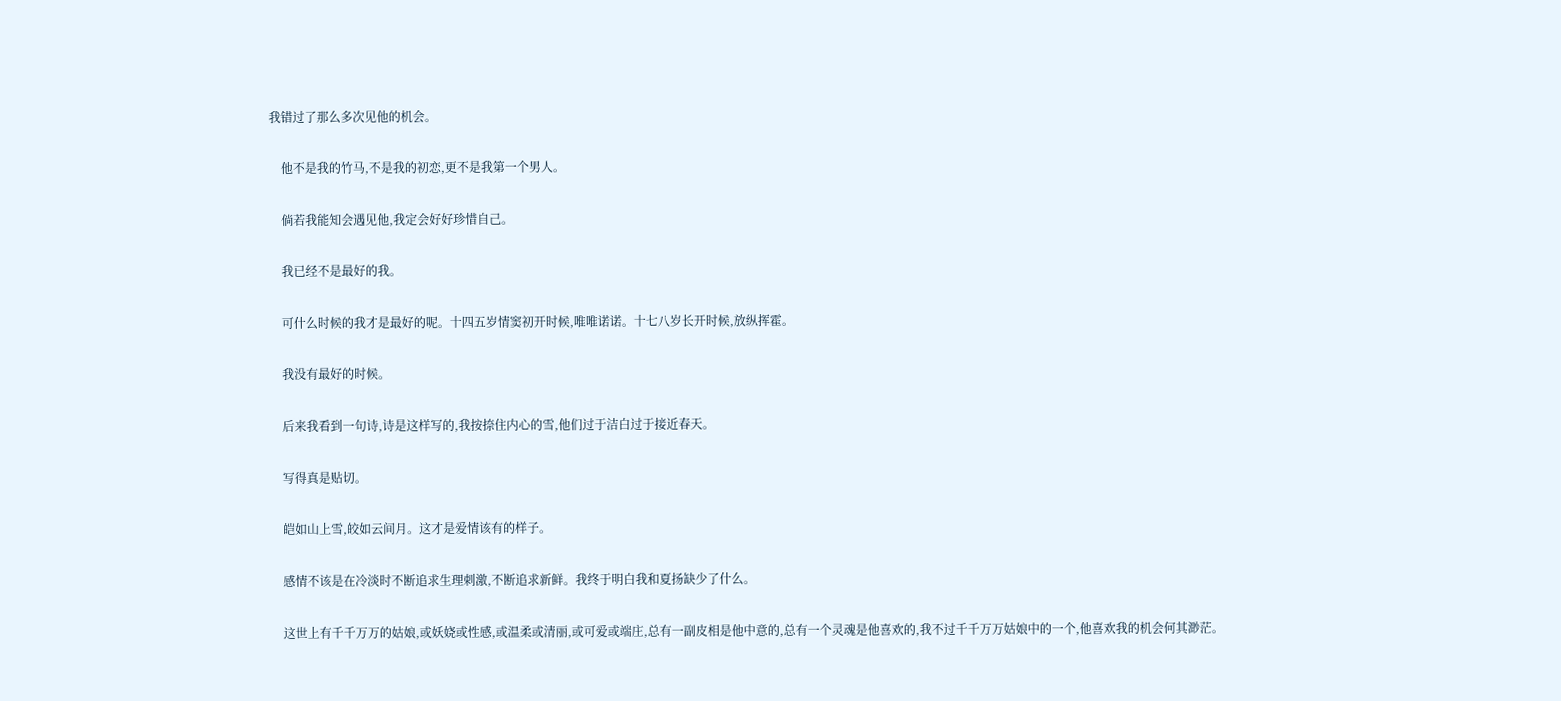我错过了那么多次见他的机会。


    他不是我的竹马,不是我的初恋,更不是我第一个男人。


    倘若我能知会遇见他,我定会好好珍惜自己。


    我已经不是最好的我。


    可什么时候的我才是最好的呢。十四五岁情窦初开时候,唯唯诺诺。十七八岁长开时候,放纵挥霍。


    我没有最好的时候。


    后来我看到一句诗,诗是这样写的,我按捺住内心的雪,他们过于洁白过于接近春天。


    写得真是贴切。


    皑如山上雪,皎如云间月。这才是爱情该有的样子。


    感情不该是在冷淡时不断追求生理刺激,不断追求新鲜。我终于明白我和夏扬缺少了什么。


    这世上有千千万万的姑娘,或妖娆或性感,或温柔或清丽,或可爱或端庄,总有一副皮相是他中意的,总有一个灵魂是他喜欢的,我不过千千万万姑娘中的一个,他喜欢我的机会何其渺茫。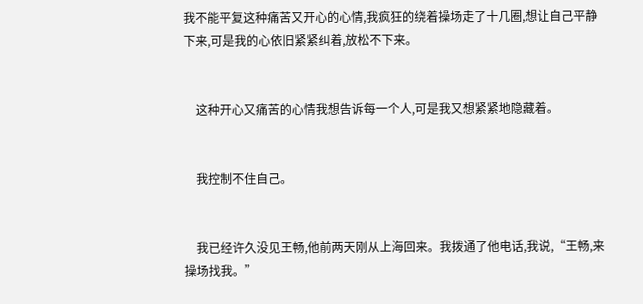我不能平复这种痛苦又开心的心情,我疯狂的绕着操场走了十几圈,想让自己平静下来,可是我的心依旧紧紧纠着,放松不下来。


    这种开心又痛苦的心情我想告诉每一个人,可是我又想紧紧地隐藏着。


    我控制不住自己。


    我已经许久没见王畅,他前两天刚从上海回来。我拨通了他电话,我说,“王畅,来操场找我。”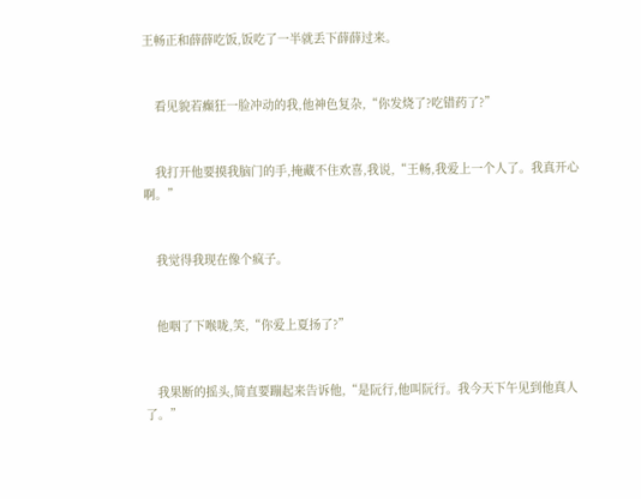王畅正和薛薛吃饭,饭吃了一半就丢下薛薛过来。


    看见貌若癫狂一脸冲动的我,他神色复杂,“你发烧了?吃错药了?”


    我打开他要摸我脑门的手,掩藏不住欢喜,我说,“王畅,我爱上一个人了。我真开心啊。”


    我觉得我现在像个疯子。


    他咽了下喉咙,笑,“你爱上夏扬了?”


    我果断的摇头,简直要蹦起来告诉他,“是阮行,他叫阮行。我今天下午见到他真人了。”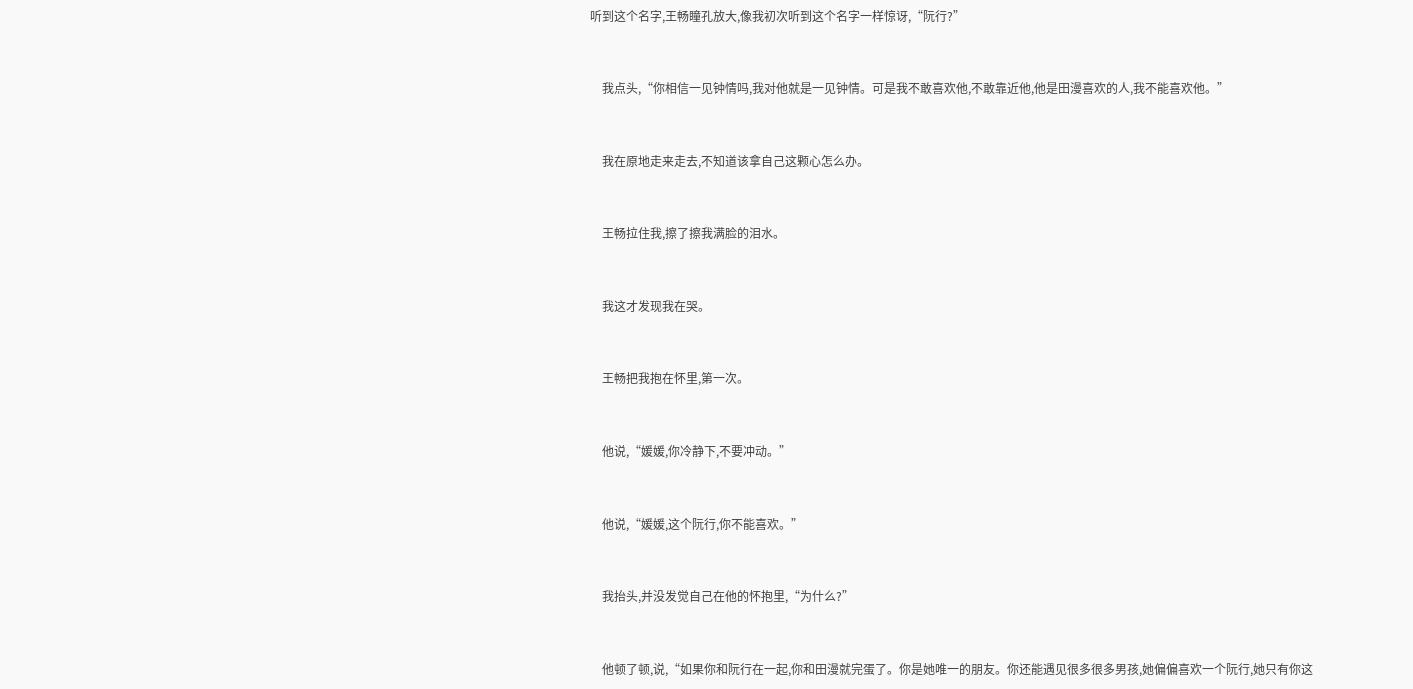听到这个名字,王畅瞳孔放大,像我初次听到这个名字一样惊讶,“阮行?”


    我点头,“你相信一见钟情吗,我对他就是一见钟情。可是我不敢喜欢他,不敢靠近他,他是田漫喜欢的人,我不能喜欢他。”


    我在原地走来走去,不知道该拿自己这颗心怎么办。


    王畅拉住我,擦了擦我满脸的泪水。


    我这才发现我在哭。


    王畅把我抱在怀里,第一次。


    他说,“媛媛,你冷静下,不要冲动。”


    他说,“媛媛,这个阮行,你不能喜欢。”


    我抬头,并没发觉自己在他的怀抱里,“为什么?”


    他顿了顿,说,“如果你和阮行在一起,你和田漫就完蛋了。你是她唯一的朋友。你还能遇见很多很多男孩,她偏偏喜欢一个阮行,她只有你这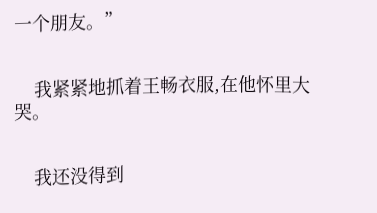一个朋友。”


    我紧紧地抓着王畅衣服,在他怀里大哭。


    我还没得到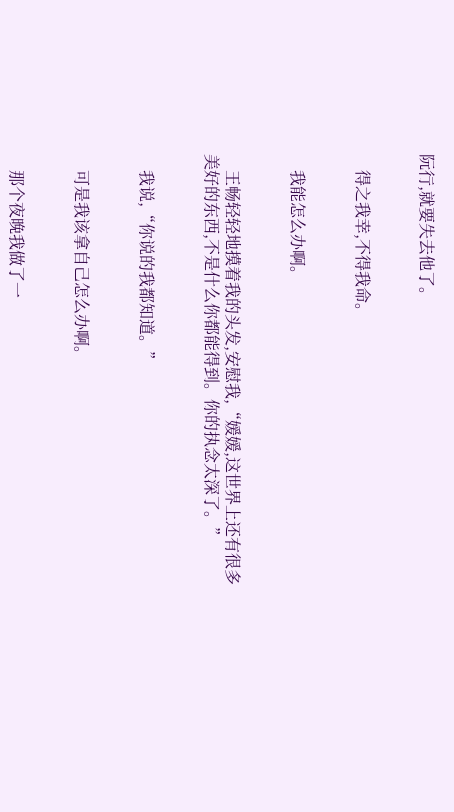阮行,就要失去他了。


    得之我幸,不得我命。


    我能怎么办啊。


    王畅轻轻地摸着我的头发,安慰我,“媛媛,这世界上还有很多美好的东西,不是什么你都能得到。你的执念太深了。”


    我说,“你说的我都知道。”


    可是我该拿自己怎么办啊。


    那个夜晚我做了一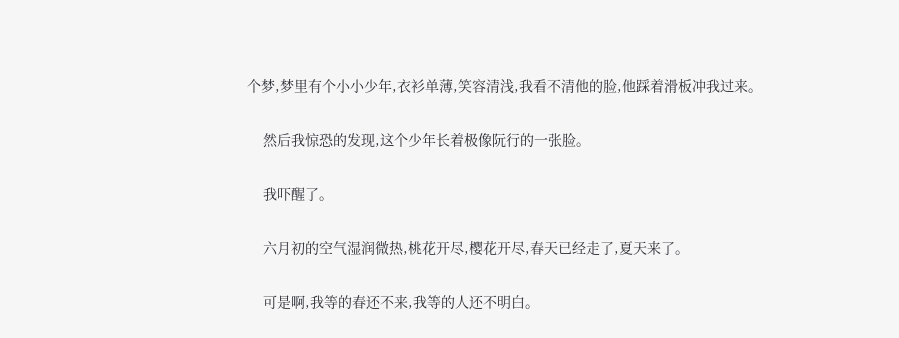个梦,梦里有个小小少年,衣衫单薄,笑容清浅,我看不清他的脸,他踩着滑板冲我过来。


    然后我惊恐的发现,这个少年长着极像阮行的一张脸。


    我吓醒了。


    六月初的空气湿润微热,桃花开尽,樱花开尽,春天已经走了,夏天来了。


    可是啊,我等的春还不来,我等的人还不明白。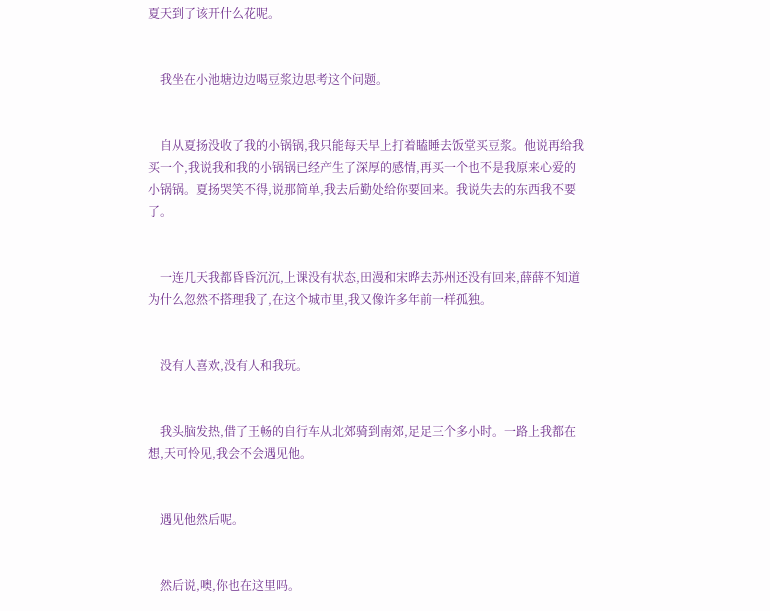夏天到了该开什么花呢。


    我坐在小池塘边边喝豆浆边思考这个问题。


    自从夏扬没收了我的小锅锅,我只能每天早上打着瞌睡去饭堂买豆浆。他说再给我买一个,我说我和我的小锅锅已经产生了深厚的感情,再买一个也不是我原来心爱的小锅锅。夏扬哭笑不得,说那简单,我去后勤处给你要回来。我说失去的东西我不要了。


    一连几天我都昏昏沉沉,上课没有状态,田漫和宋晔去苏州还没有回来,薛薛不知道为什么忽然不搭理我了,在这个城市里,我又像许多年前一样孤独。


    没有人喜欢,没有人和我玩。


    我头脑发热,借了王畅的自行车从北郊骑到南郊,足足三个多小时。一路上我都在想,天可怜见,我会不会遇见他。


    遇见他然后呢。


    然后说,噢,你也在这里吗。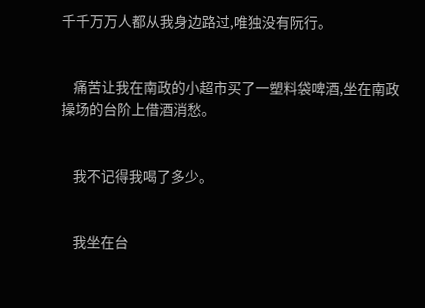千千万万人都从我身边路过,唯独没有阮行。


    痛苦让我在南政的小超市买了一塑料袋啤酒,坐在南政操场的台阶上借酒消愁。


    我不记得我喝了多少。


    我坐在台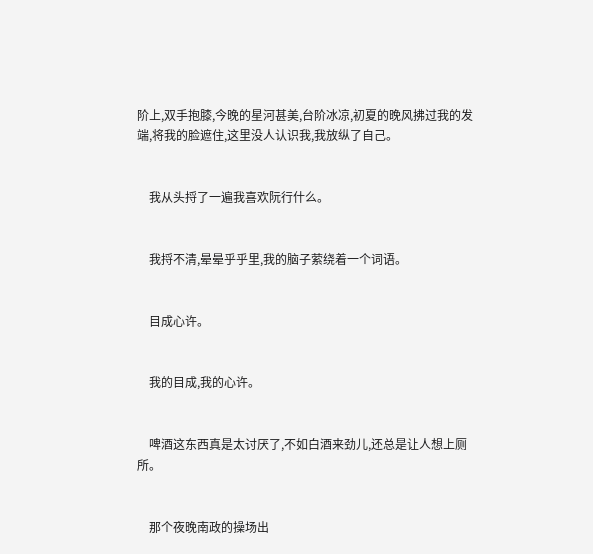阶上,双手抱膝,今晚的星河甚美,台阶冰凉,初夏的晚风拂过我的发端,将我的脸遮住,这里没人认识我,我放纵了自己。


    我从头捋了一遍我喜欢阮行什么。


    我捋不清,晕晕乎乎里,我的脑子萦绕着一个词语。


    目成心许。


    我的目成,我的心许。


    啤酒这东西真是太讨厌了,不如白酒来劲儿,还总是让人想上厕所。


    那个夜晚南政的操场出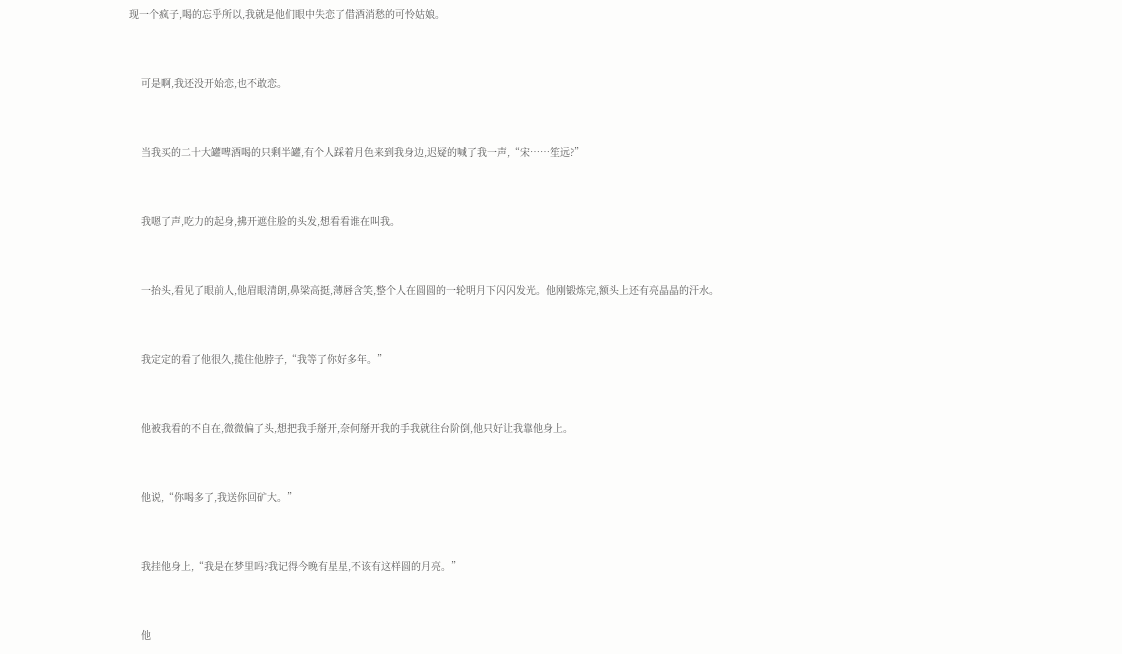现一个疯子,喝的忘乎所以,我就是他们眼中失恋了借酒消愁的可怜姑娘。


    可是啊,我还没开始恋,也不敢恋。


    当我买的二十大罐啤酒喝的只剩半罐,有个人踩着月色来到我身边,迟疑的喊了我一声,“宋……笙远?”


    我嗯了声,吃力的起身,拂开遮住脸的头发,想看看谁在叫我。


    一抬头,看见了眼前人,他眉眼清朗,鼻梁高挺,薄唇含笑,整个人在圆圆的一轮明月下闪闪发光。他刚锻炼完,额头上还有亮晶晶的汗水。


    我定定的看了他很久,揽住他脖子,“我等了你好多年。”


    他被我看的不自在,微微偏了头,想把我手掰开,奈何掰开我的手我就往台阶倒,他只好让我靠他身上。


    他说,“你喝多了,我送你回矿大。”


    我挂他身上,“我是在梦里吗?我记得今晚有星星,不该有这样圆的月亮。”


    他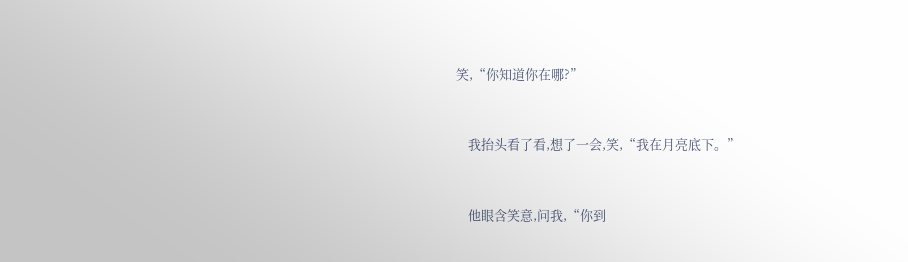笑,“你知道你在哪?”


    我抬头看了看,想了一会,笑,“我在月亮底下。”


    他眼含笑意,问我,“你到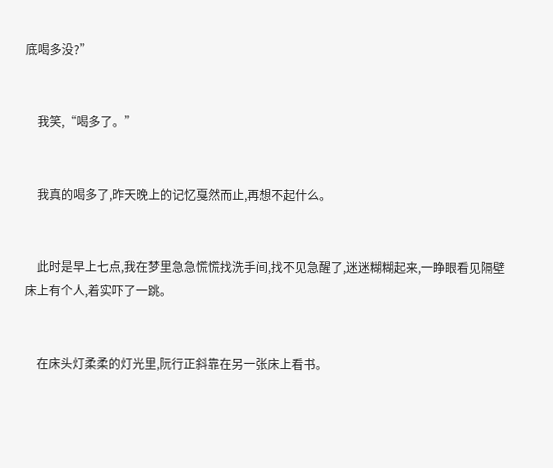底喝多没?”


    我笑,“喝多了。”


    我真的喝多了,昨天晚上的记忆戛然而止,再想不起什么。


    此时是早上七点,我在梦里急急慌慌找洗手间,找不见急醒了,迷迷糊糊起来,一睁眼看见隔壁床上有个人,着实吓了一跳。


    在床头灯柔柔的灯光里,阮行正斜靠在另一张床上看书。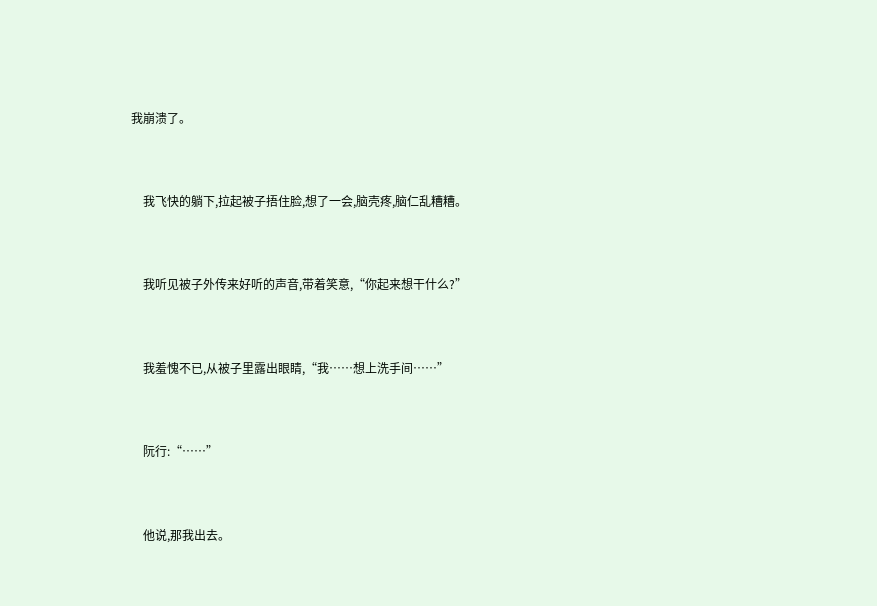我崩溃了。


    我飞快的躺下,拉起被子捂住脸,想了一会,脑壳疼,脑仁乱糟糟。


    我听见被子外传来好听的声音,带着笑意,“你起来想干什么?”


    我羞愧不已,从被子里露出眼睛,“我……想上洗手间……”


    阮行:“……”


    他说,那我出去。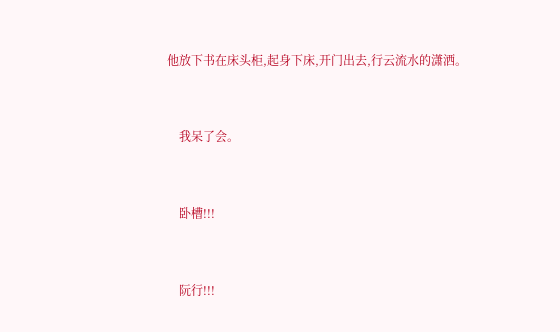他放下书在床头柜,起身下床,开门出去,行云流水的潇洒。


    我呆了会。


    卧槽!!!


    阮行!!!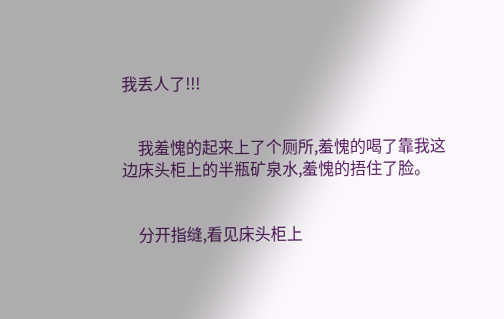我丢人了!!!


    我羞愧的起来上了个厕所,羞愧的喝了靠我这边床头柜上的半瓶矿泉水,羞愧的捂住了脸。


    分开指缝,看见床头柜上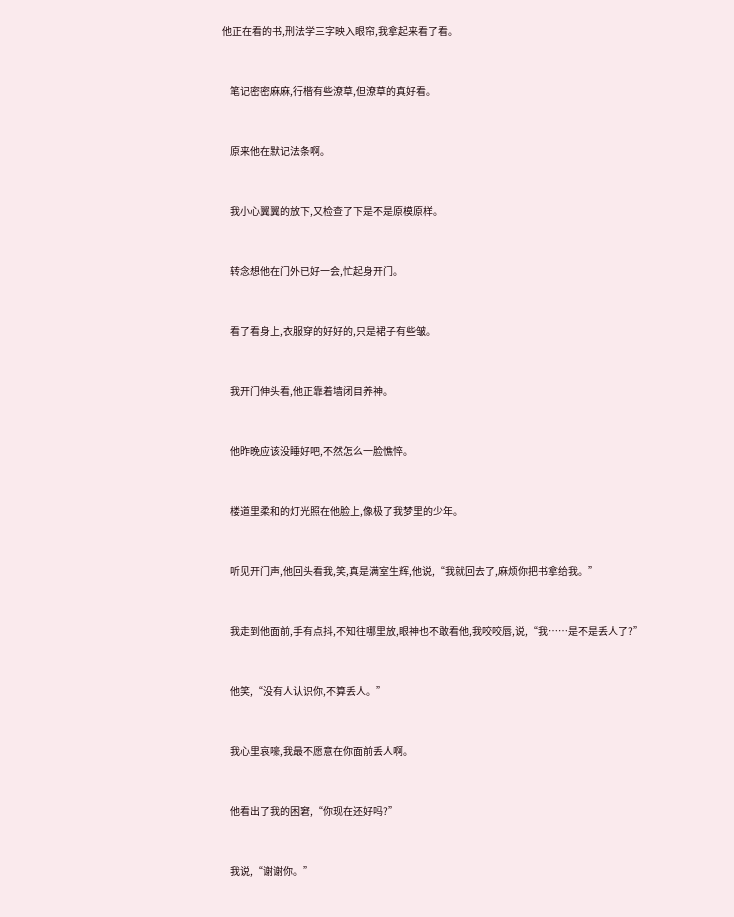他正在看的书,刑法学三字映入眼帘,我拿起来看了看。


    笔记密密麻麻,行楷有些潦草,但潦草的真好看。


    原来他在默记法条啊。


    我小心翼翼的放下,又检查了下是不是原模原样。


    转念想他在门外已好一会,忙起身开门。


    看了看身上,衣服穿的好好的,只是裙子有些皱。


    我开门伸头看,他正靠着墙闭目养神。


    他昨晚应该没睡好吧,不然怎么一脸憔悴。


    楼道里柔和的灯光照在他脸上,像极了我梦里的少年。


    听见开门声,他回头看我,笑,真是满室生辉,他说,“我就回去了,麻烦你把书拿给我。”


    我走到他面前,手有点抖,不知往哪里放,眼神也不敢看他,我咬咬唇,说,“我……是不是丢人了?”


    他笑,“没有人认识你,不算丢人。”


    我心里哀嚎,我最不愿意在你面前丢人啊。


    他看出了我的困窘,“你现在还好吗?”


    我说,“谢谢你。”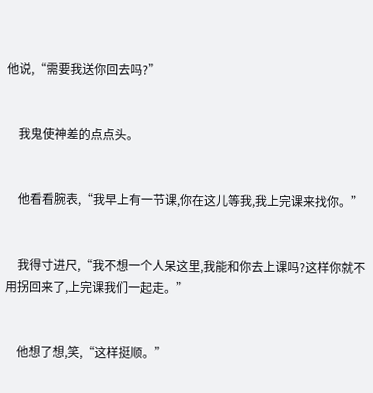他说,“需要我送你回去吗?”


    我鬼使神差的点点头。


    他看看腕表,“我早上有一节课,你在这儿等我,我上完课来找你。”


    我得寸进尺,“我不想一个人呆这里,我能和你去上课吗?这样你就不用拐回来了,上完课我们一起走。”


    他想了想,笑,“这样挺顺。”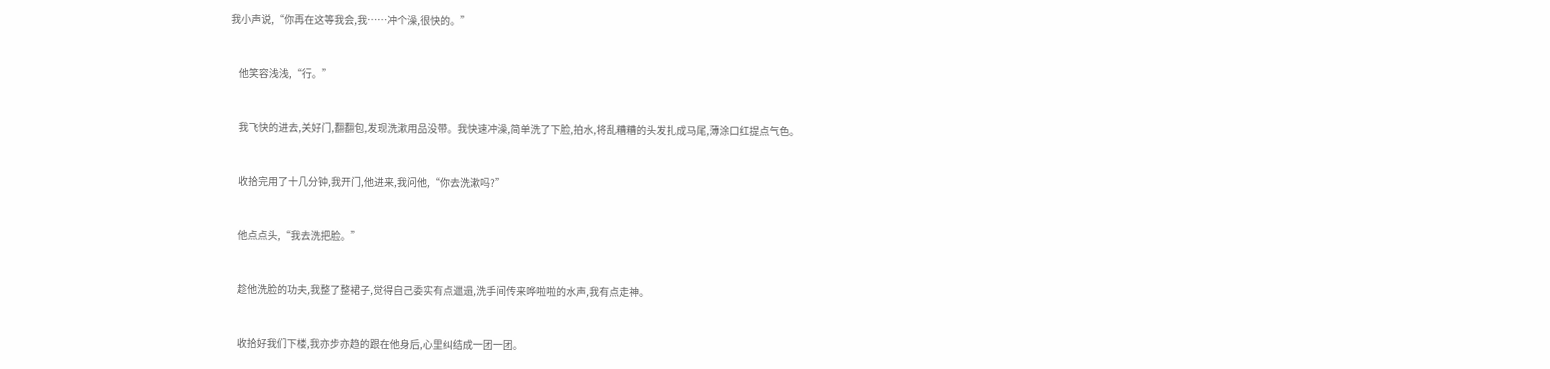我小声说,“你再在这等我会,我……冲个澡,很快的。”


    他笑容浅浅,“行。”


    我飞快的进去,关好门,翻翻包,发现洗漱用品没带。我快速冲澡,简单洗了下脸,拍水,将乱糟糟的头发扎成马尾,薄涂口红提点气色。


    收拾完用了十几分钟,我开门,他进来,我问他,“你去洗漱吗?”


    他点点头,“我去洗把脸。”


    趁他洗脸的功夫,我整了整裙子,觉得自己委实有点邋遢,洗手间传来哗啦啦的水声,我有点走神。


    收拾好我们下楼,我亦步亦趋的跟在他身后,心里纠结成一团一团。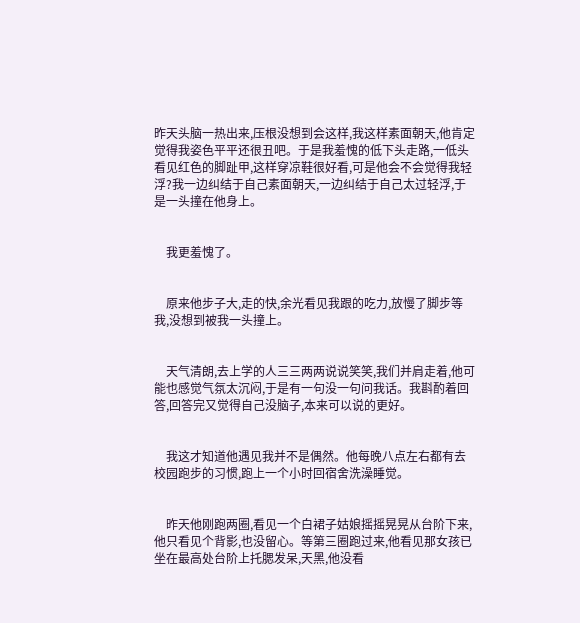昨天头脑一热出来,压根没想到会这样,我这样素面朝天,他肯定觉得我姿色平平还很丑吧。于是我羞愧的低下头走路,一低头看见红色的脚趾甲,这样穿凉鞋很好看,可是他会不会觉得我轻浮?我一边纠结于自己素面朝天,一边纠结于自己太过轻浮,于是一头撞在他身上。


    我更羞愧了。


    原来他步子大,走的快,余光看见我跟的吃力,放慢了脚步等我,没想到被我一头撞上。


    天气清朗,去上学的人三三两两说说笑笑,我们并肩走着,他可能也感觉气氛太沉闷,于是有一句没一句问我话。我斟酌着回答,回答完又觉得自己没脑子,本来可以说的更好。


    我这才知道他遇见我并不是偶然。他每晚八点左右都有去校园跑步的习惯,跑上一个小时回宿舍洗澡睡觉。


    昨天他刚跑两圈,看见一个白裙子姑娘摇摇晃晃从台阶下来,他只看见个背影,也没留心。等第三圈跑过来,他看见那女孩已坐在最高处台阶上托腮发呆,天黑,他没看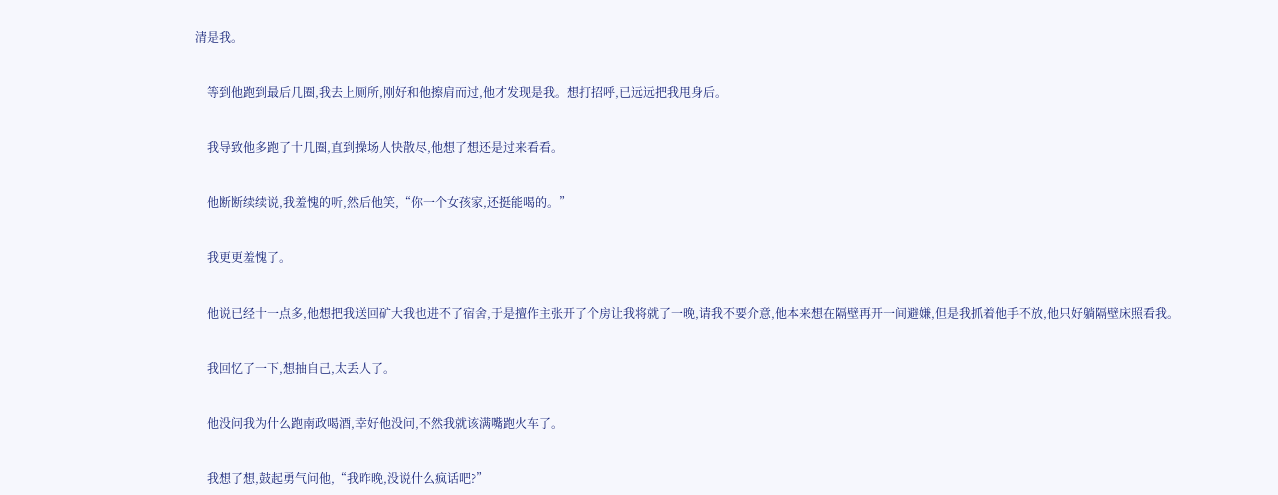清是我。


    等到他跑到最后几圈,我去上厕所,刚好和他擦肩而过,他才发现是我。想打招呼,已远远把我甩身后。


    我导致他多跑了十几圈,直到操场人快散尽,他想了想还是过来看看。


    他断断续续说,我羞愧的听,然后他笑,“你一个女孩家,还挺能喝的。”


    我更更羞愧了。


    他说已经十一点多,他想把我送回矿大我也进不了宿舍,于是擅作主张开了个房让我将就了一晚,请我不要介意,他本来想在隔壁再开一间避嫌,但是我抓着他手不放,他只好躺隔壁床照看我。


    我回忆了一下,想抽自己,太丢人了。


    他没问我为什么跑南政喝酒,幸好他没问,不然我就该满嘴跑火车了。


    我想了想,鼓起勇气问他,“我昨晚,没说什么疯话吧?”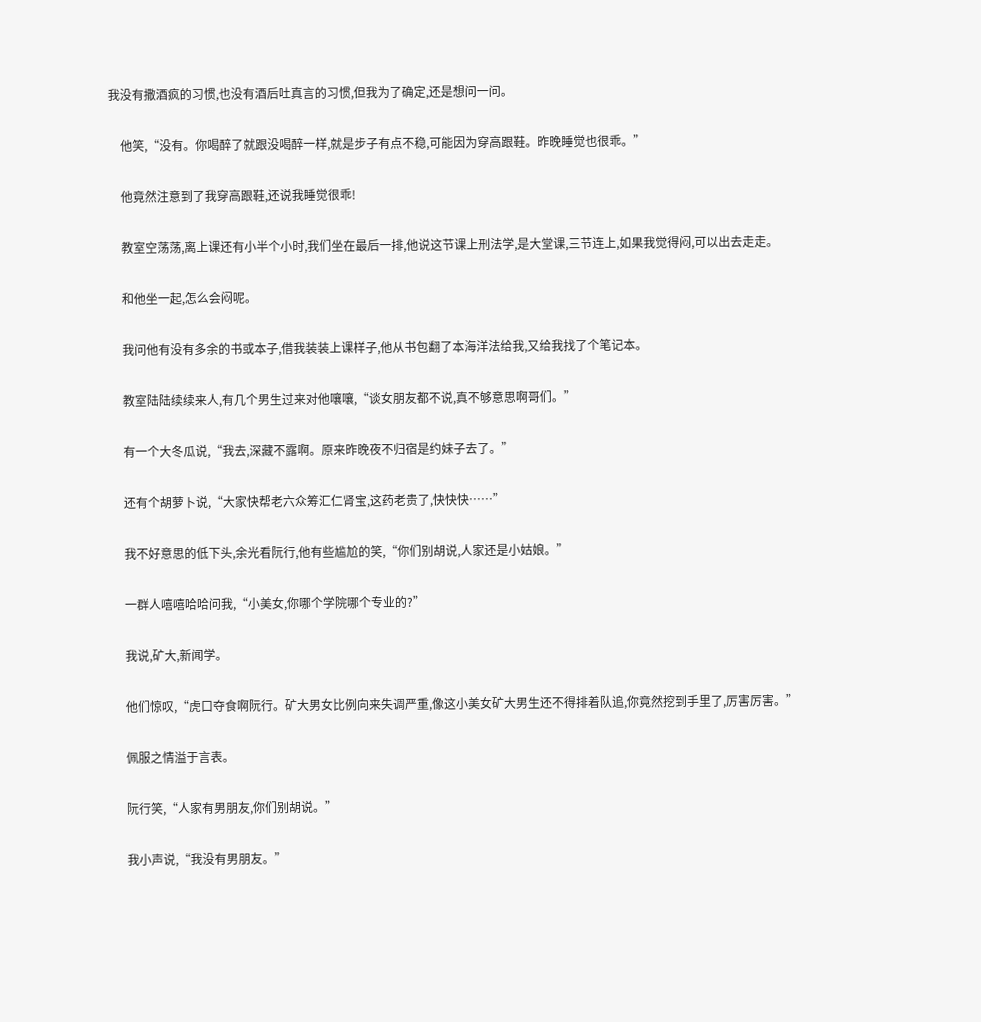我没有撒酒疯的习惯,也没有酒后吐真言的习惯,但我为了确定,还是想问一问。


    他笑,“没有。你喝醉了就跟没喝醉一样,就是步子有点不稳,可能因为穿高跟鞋。昨晚睡觉也很乖。”


    他竟然注意到了我穿高跟鞋,还说我睡觉很乖!


    教室空荡荡,离上课还有小半个小时,我们坐在最后一排,他说这节课上刑法学,是大堂课,三节连上,如果我觉得闷,可以出去走走。


    和他坐一起,怎么会闷呢。


    我问他有没有多余的书或本子,借我装装上课样子,他从书包翻了本海洋法给我,又给我找了个笔记本。


    教室陆陆续续来人,有几个男生过来对他嚷嚷,“谈女朋友都不说,真不够意思啊哥们。”


    有一个大冬瓜说,“我去,深藏不露啊。原来昨晚夜不归宿是约妹子去了。”


    还有个胡萝卜说,“大家快帮老六众筹汇仁肾宝,这药老贵了,快快快……”


    我不好意思的低下头,余光看阮行,他有些尴尬的笑,“你们别胡说,人家还是小姑娘。”


    一群人嘻嘻哈哈问我,“小美女,你哪个学院哪个专业的?”


    我说,矿大,新闻学。


    他们惊叹,“虎口夺食啊阮行。矿大男女比例向来失调严重,像这小美女矿大男生还不得排着队追,你竟然挖到手里了,厉害厉害。”


    佩服之情溢于言表。


    阮行笑,“人家有男朋友,你们别胡说。”


    我小声说,“我没有男朋友。”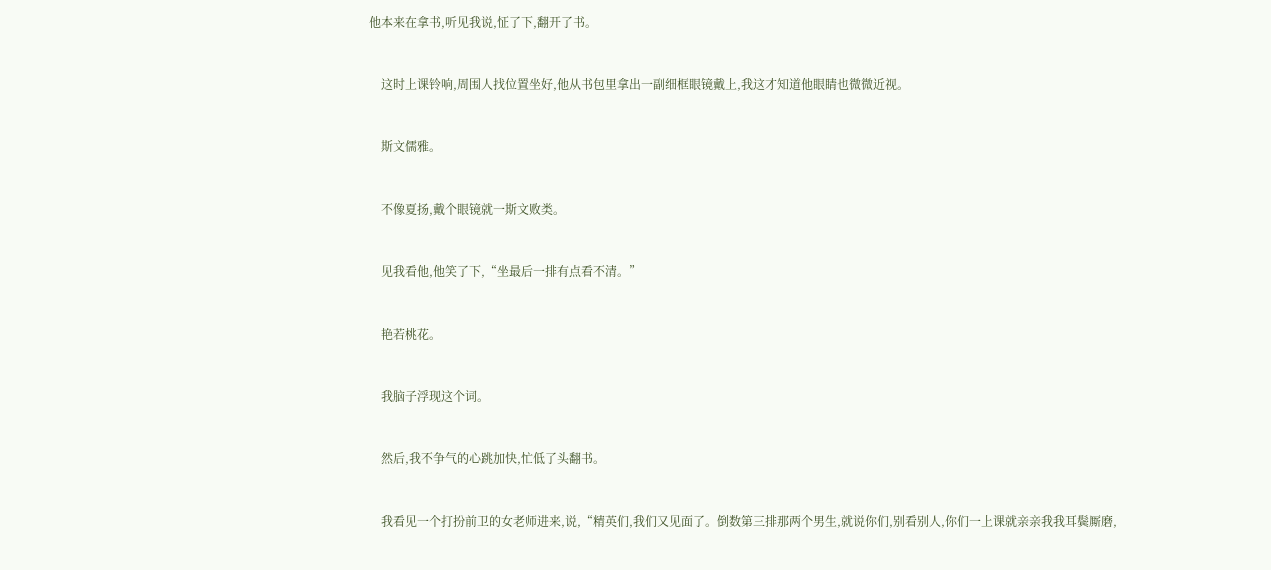他本来在拿书,听见我说,怔了下,翻开了书。


    这时上课铃响,周围人找位置坐好,他从书包里拿出一副细框眼镜戴上,我这才知道他眼睛也微微近视。


    斯文儒雅。


    不像夏扬,戴个眼镜就一斯文败类。


    见我看他,他笑了下,“坐最后一排有点看不清。”


    艳若桃花。


    我脑子浮现这个词。


    然后,我不争气的心跳加快,忙低了头翻书。


    我看见一个打扮前卫的女老师进来,说,“精英们,我们又见面了。倒数第三排那两个男生,就说你们,别看别人,你们一上课就亲亲我我耳鬓厮磨,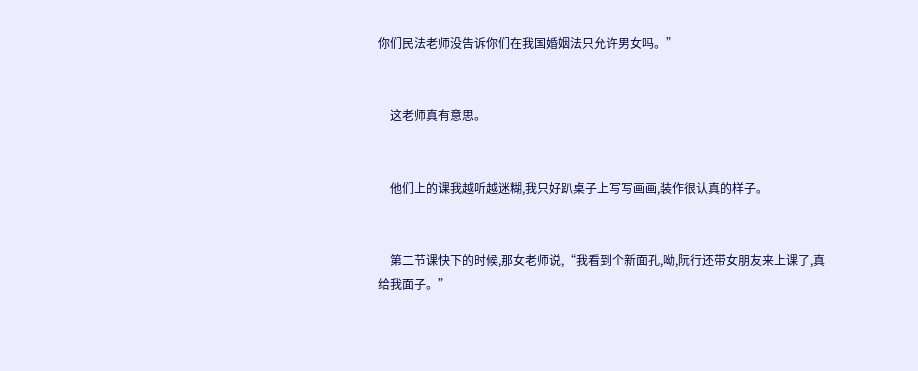你们民法老师没告诉你们在我国婚姻法只允许男女吗。”


    这老师真有意思。


    他们上的课我越听越迷糊,我只好趴桌子上写写画画,装作很认真的样子。


    第二节课快下的时候,那女老师说,“我看到个新面孔,呦,阮行还带女朋友来上课了,真给我面子。”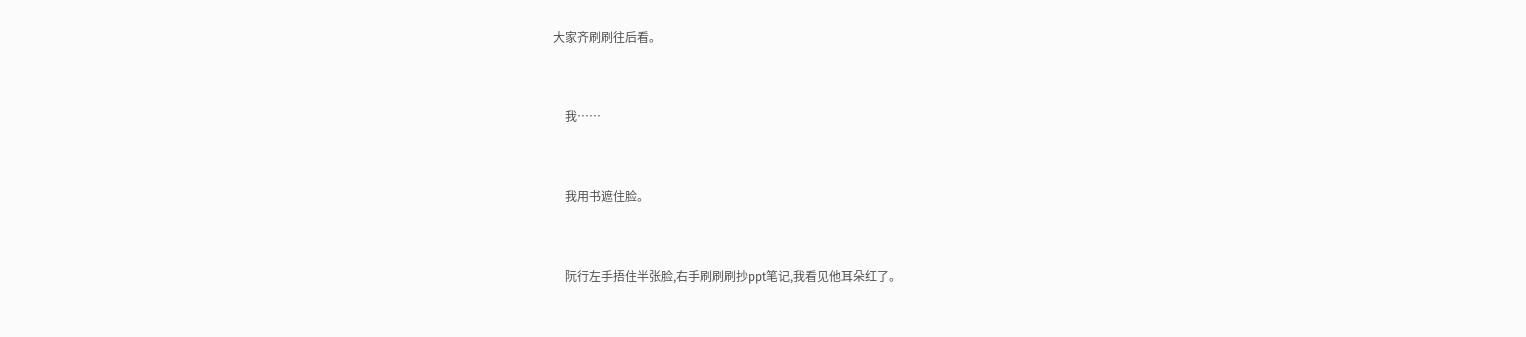大家齐刷刷往后看。


    我……


    我用书遮住脸。


    阮行左手捂住半张脸,右手刷刷刷抄ppt笔记,我看见他耳朵红了。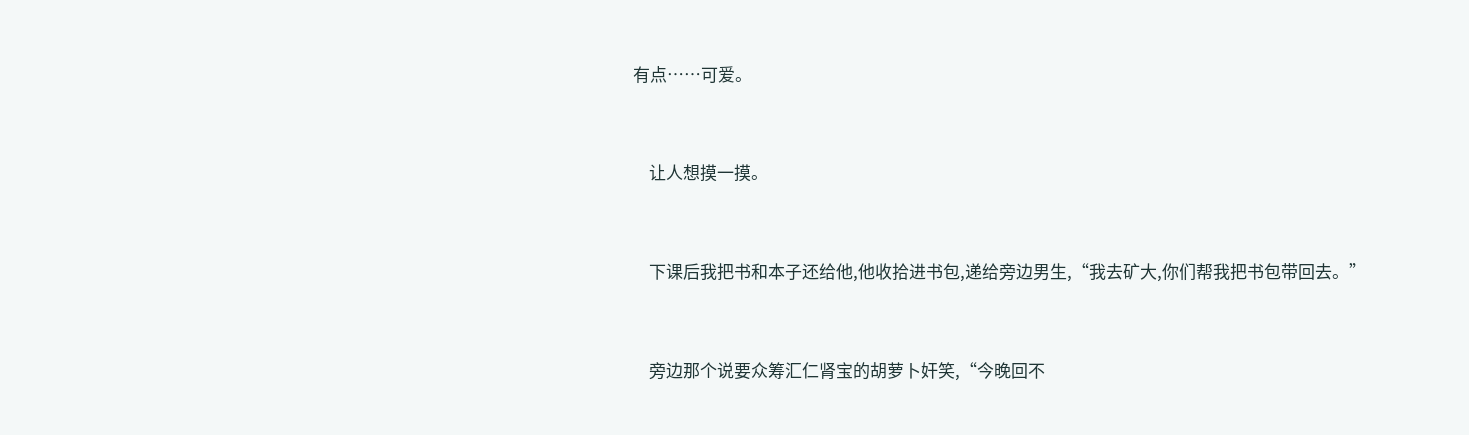有点……可爱。


    让人想摸一摸。


    下课后我把书和本子还给他,他收拾进书包,递给旁边男生,“我去矿大,你们帮我把书包带回去。”


    旁边那个说要众筹汇仁肾宝的胡萝卜奸笑,“今晚回不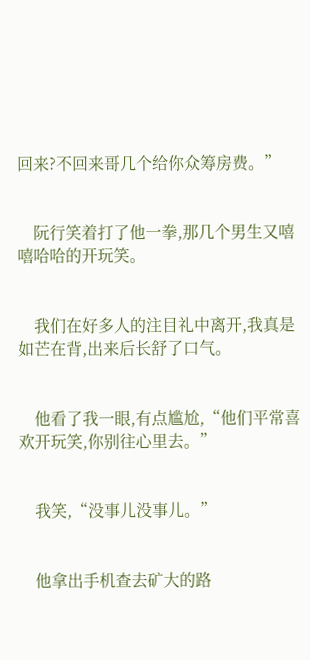回来?不回来哥几个给你众筹房费。”


    阮行笑着打了他一拳,那几个男生又嘻嘻哈哈的开玩笑。


    我们在好多人的注目礼中离开,我真是如芒在背,出来后长舒了口气。


    他看了我一眼,有点尴尬,“他们平常喜欢开玩笑,你别往心里去。”


    我笑,“没事儿没事儿。”


    他拿出手机查去矿大的路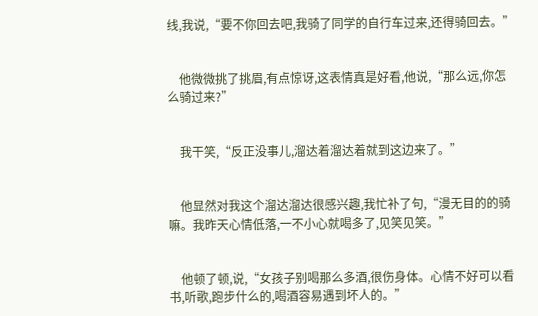线,我说,“要不你回去吧,我骑了同学的自行车过来,还得骑回去。”


    他微微挑了挑眉,有点惊讶,这表情真是好看,他说,“那么远,你怎么骑过来?”


    我干笑,“反正没事儿,溜达着溜达着就到这边来了。”


    他显然对我这个溜达溜达很感兴趣,我忙补了句,“漫无目的的骑嘛。我昨天心情低落,一不小心就喝多了,见笑见笑。”


    他顿了顿,说,“女孩子别喝那么多酒,很伤身体。心情不好可以看书,听歌,跑步什么的,喝酒容易遇到坏人的。”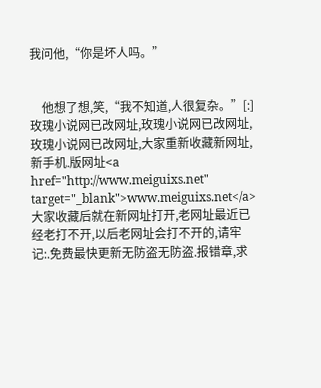我问他,“你是坏人吗。”


    他想了想,笑,“我不知道,人很复杂。”[:]玫瑰小说网已改网址,玫瑰小说网已改网址,玫瑰小说网已改网址,大家重新收藏新网址,新手机.版网址<a href="http://www.meiguixs.net" target="_blank">www.meiguixs.net</a>大家收藏后就在新网址打开,老网址最近已经老打不开,以后老网址会打不开的,请牢记:.免费最快更新无防盗无防盗.报错章,求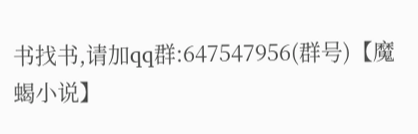书找书,请加qq群:647547956(群号)【魔蝎小说】